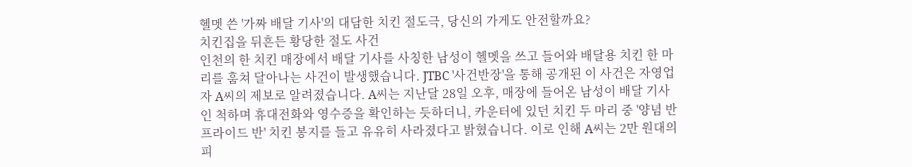헬멧 쓴 '가짜 배달 기사'의 대담한 치킨 절도극, 당신의 가게도 안전할까요?
치킨집을 뒤흔든 황당한 절도 사건
인천의 한 치킨 매장에서 배달 기사를 사칭한 남성이 헬멧을 쓰고 들어와 배달용 치킨 한 마리를 훔쳐 달아나는 사건이 발생했습니다. JTBC '사건반장'을 통해 공개된 이 사건은 자영업자 A씨의 제보로 알려졌습니다. A씨는 지난달 28일 오후, 매장에 들어온 남성이 배달 기사인 척하며 휴대전화와 영수증을 확인하는 듯하더니, 카운터에 있던 치킨 두 마리 중 '양념 반 프라이드 반' 치킨 봉지를 들고 유유히 사라졌다고 밝혔습니다. 이로 인해 A씨는 2만 원대의 피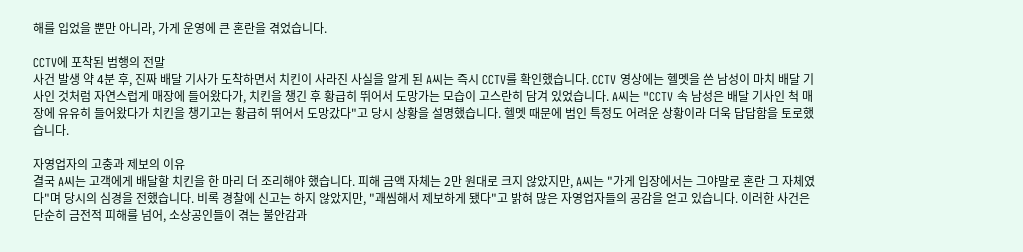해를 입었을 뿐만 아니라, 가게 운영에 큰 혼란을 겪었습니다.

CCTV에 포착된 범행의 전말
사건 발생 약 4분 후, 진짜 배달 기사가 도착하면서 치킨이 사라진 사실을 알게 된 A씨는 즉시 CCTV를 확인했습니다. CCTV 영상에는 헬멧을 쓴 남성이 마치 배달 기사인 것처럼 자연스럽게 매장에 들어왔다가, 치킨을 챙긴 후 황급히 뛰어서 도망가는 모습이 고스란히 담겨 있었습니다. A씨는 "CCTV 속 남성은 배달 기사인 척 매장에 유유히 들어왔다가 치킨을 챙기고는 황급히 뛰어서 도망갔다"고 당시 상황을 설명했습니다. 헬멧 때문에 범인 특정도 어려운 상황이라 더욱 답답함을 토로했습니다.

자영업자의 고충과 제보의 이유
결국 A씨는 고객에게 배달할 치킨을 한 마리 더 조리해야 했습니다. 피해 금액 자체는 2만 원대로 크지 않았지만, A씨는 "가게 입장에서는 그야말로 혼란 그 자체였다"며 당시의 심경을 전했습니다. 비록 경찰에 신고는 하지 않았지만, "괘씸해서 제보하게 됐다"고 밝혀 많은 자영업자들의 공감을 얻고 있습니다. 이러한 사건은 단순히 금전적 피해를 넘어, 소상공인들이 겪는 불안감과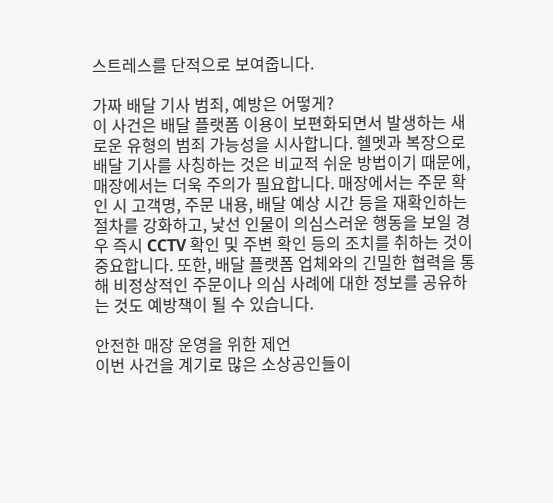스트레스를 단적으로 보여줍니다.

가짜 배달 기사 범죄, 예방은 어떻게?
이 사건은 배달 플랫폼 이용이 보편화되면서 발생하는 새로운 유형의 범죄 가능성을 시사합니다. 헬멧과 복장으로 배달 기사를 사칭하는 것은 비교적 쉬운 방법이기 때문에, 매장에서는 더욱 주의가 필요합니다. 매장에서는 주문 확인 시 고객명, 주문 내용, 배달 예상 시간 등을 재확인하는 절차를 강화하고, 낯선 인물이 의심스러운 행동을 보일 경우 즉시 CCTV 확인 및 주변 확인 등의 조치를 취하는 것이 중요합니다. 또한, 배달 플랫폼 업체와의 긴밀한 협력을 통해 비정상적인 주문이나 의심 사례에 대한 정보를 공유하는 것도 예방책이 될 수 있습니다.

안전한 매장 운영을 위한 제언
이번 사건을 계기로 많은 소상공인들이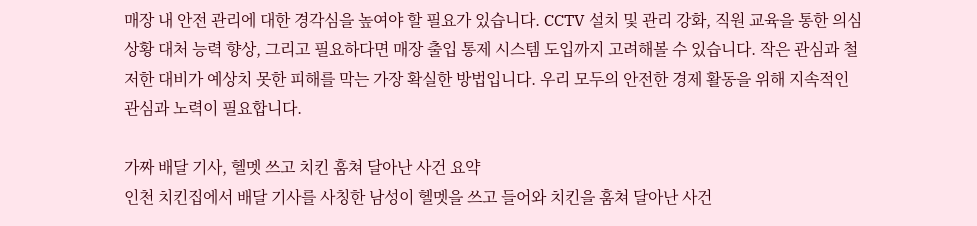매장 내 안전 관리에 대한 경각심을 높여야 할 필요가 있습니다. CCTV 설치 및 관리 강화, 직원 교육을 통한 의심 상황 대처 능력 향상, 그리고 필요하다면 매장 출입 통제 시스템 도입까지 고려해볼 수 있습니다. 작은 관심과 철저한 대비가 예상치 못한 피해를 막는 가장 확실한 방법입니다. 우리 모두의 안전한 경제 활동을 위해 지속적인 관심과 노력이 필요합니다.

가짜 배달 기사, 헬멧 쓰고 치킨 훔쳐 달아난 사건 요약
인천 치킨집에서 배달 기사를 사칭한 남성이 헬멧을 쓰고 들어와 치킨을 훔쳐 달아난 사건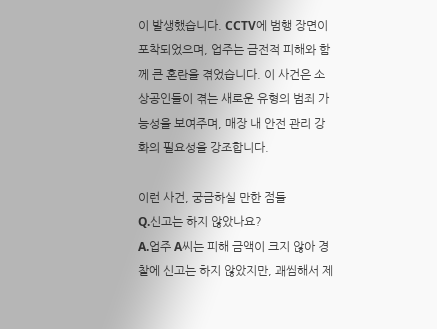이 발생했습니다. CCTV에 범행 장면이 포착되었으며, 업주는 금전적 피해와 함께 큰 혼란을 겪었습니다. 이 사건은 소상공인들이 겪는 새로운 유형의 범죄 가능성을 보여주며, 매장 내 안전 관리 강화의 필요성을 강조합니다.

이런 사건, 궁금하실 만한 점들
Q.신고는 하지 않았나요?
A.업주 A씨는 피해 금액이 크지 않아 경찰에 신고는 하지 않았지만, 괘씸해서 제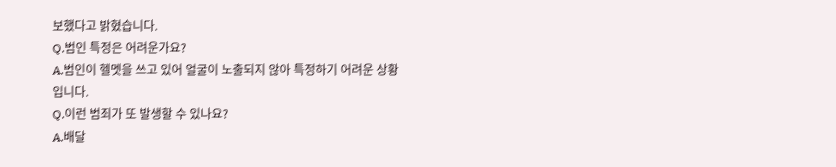보했다고 밝혔습니다.
Q.범인 특정은 어려운가요?
A.범인이 헬멧을 쓰고 있어 얼굴이 노출되지 않아 특정하기 어려운 상황입니다.
Q.이런 범죄가 또 발생할 수 있나요?
A.배달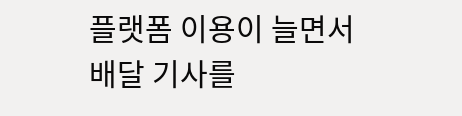플랫폼 이용이 늘면서 배달 기사를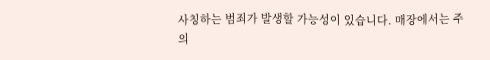사칭하는 범죄가 발생할 가능성이 있습니다. 매장에서는 주의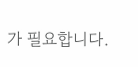가 필요합니다.